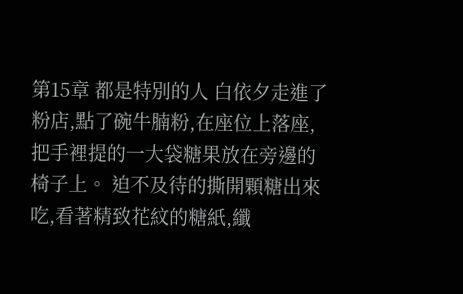第15章 都是特別的人 白依夕走進了粉店,點了碗牛腩粉,在座位上落座,把手裡提的一大袋糖果放在旁邊的椅子上。 迫不及待的撕開顆糖出來吃,看著精致花紋的糖紙,纖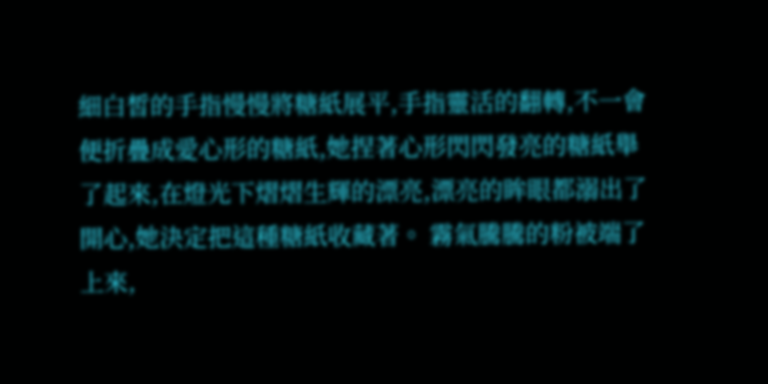細白皙的手指慢慢將糖紙展平,手指靈活的翻轉,不一會便折疊成愛心形的糖紙,她捏著心形閃閃發亮的糖紙舉了起來,在燈光下熠熠生輝的漂亮,漂亮的眸眼都溺出了開心,她決定把這種糖紙收藏著。 霧氣騰騰的粉被端了上來,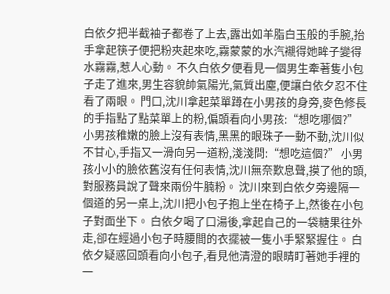白依夕把半截袖子都卷了上去,露出如羊脂白玉般的手腕,抬手拿起筷子便把粉夾起來吃,霧蒙蒙的水汽襯得她眸子變得水霧霧,惹人心動。 不久白依夕便看見一個男生牽著隻小包子走了進來,男生容貌帥氣陽光,氣質出塵,便讓白依夕忍不住看了兩眼。 門口,沈川拿起菜單蹲在小男孩的身旁,麥色修長的手指點了點菜單上的粉,偏頭看向小男孩:“想吃哪個?” 小男孩稚嫩的臉上沒有表情,黑黑的眼珠子一動不動,沈川似不甘心,手指又一滑向另一道粉,淺淺問:“想吃這個?” 小男孩小小的臉依舊沒有任何表情,沈川無奈歎息聲,摸了他的頭,對服務員說了聲來兩份牛腩粉。 沈川來到白依夕旁邊隔一個道的另一桌上,沈川把小包子抱上坐在椅子上,然後在小包子對面坐下。 白依夕喝了口湯後,拿起自己的一袋糖果往外走,卻在經過小包子時腰間的衣擺被一隻小手緊緊握住。 白依夕疑惑回頭看向小包子,看見他清澄的眼睛盯著她手裡的一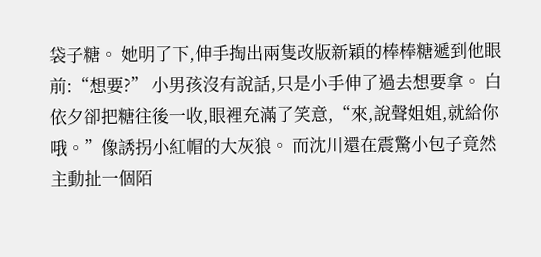袋子糖。 她明了下,伸手掏出兩隻改版新穎的棒棒糖遞到他眼前:“想要?” 小男孩沒有說話,只是小手伸了過去想要拿。 白依夕卻把糖往後一收,眼裡充滿了笑意,“來,說聲姐姐,就給你哦。”像誘拐小紅帽的大灰狼。 而沈川還在震驚小包子竟然主動扯一個陌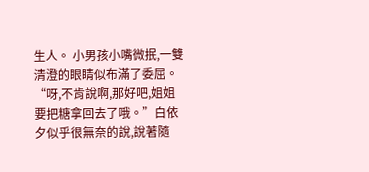生人。 小男孩小嘴微抿,一雙清澄的眼睛似布滿了委屈。 “呀,不肯說啊,那好吧,姐姐要把糖拿回去了哦。”白依夕似乎很無奈的說,說著隨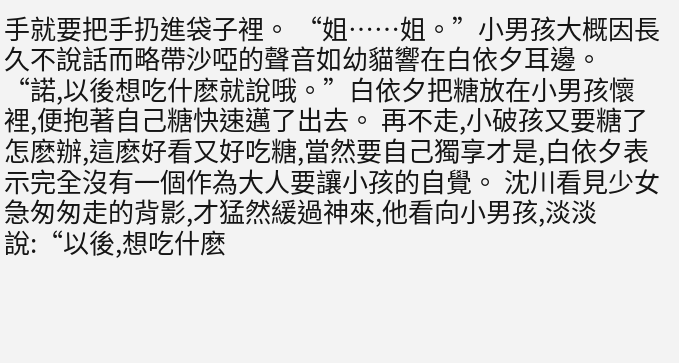手就要把手扔進袋子裡。 “姐……姐。”小男孩大概因長久不說話而略帶沙啞的聲音如幼貓響在白依夕耳邊。 “諾,以後想吃什麽就說哦。”白依夕把糖放在小男孩懷裡,便抱著自己糖快速邁了出去。 再不走,小破孩又要糖了怎麽辦,這麽好看又好吃糖,當然要自己獨享才是,白依夕表示完全沒有一個作為大人要讓小孩的自覺。 沈川看見少女急匆匆走的背影,才猛然緩過神來,他看向小男孩,淡淡說:“以後,想吃什麽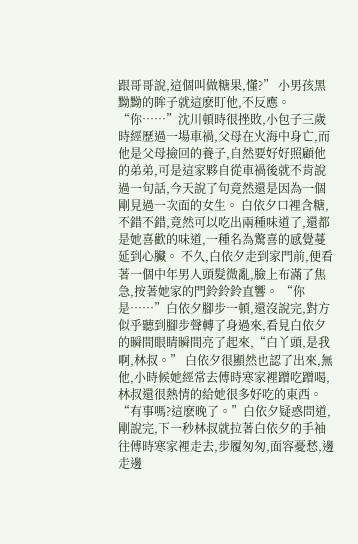跟哥哥說,這個叫做糖果,懂?” 小男孩黑黝黝的眸子就這麽盯他,不反應。 “你……”沈川頓時很挫敗,小包子三歲時經歷過一場車禍,父母在火海中身亡,而他是父母撿回的養子,自然要好好照顧他的弟弟,可是這家夥自從車禍後就不肯說過一句話,今天說了句竟然還是因為一個剛見過一次面的女生。 白依夕口裡含糖,不錯不錯,竟然可以吃出兩種味道了,還都是她喜歡的味道,一種名為驚喜的感覺蔓延到心臟。 不久,白依夕走到家門前,便看著一個中年男人頭髮微亂,臉上布滿了焦急,按著她家的門鈴鈴鈴直響。 “你是……”白依夕腳步一頓,還沒說完,對方似乎聽到腳步聲轉了身過來,看見白依夕的瞬間眼睛瞬間亮了起來,“白丫頭,是我啊,林叔。” 白依夕很顯然也認了出來,無他,小時候她經常去傅時寒家裡蹭吃蹭喝,林叔還很熱情的給她很多好吃的東西。 “有事嗎?這麽晚了。”白依夕疑惑問道,剛說完,下一秒林叔就拉著白依夕的手袖往傅時寒家裡走去,步履匆匆,面容憂愁,邊走邊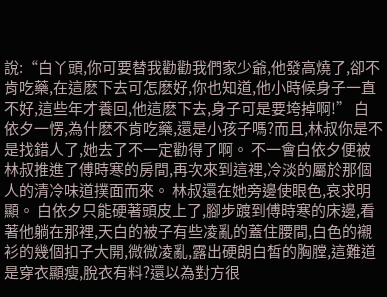說:“白丫頭,你可要替我勸勸我們家少爺,他發高燒了,卻不肯吃藥,在這麽下去可怎麽好,你也知道,他小時候身子一直不好,這些年才養回,他這麽下去,身子可是要垮掉啊!” 白依夕一愣,為什麽不肯吃藥,還是小孩子嗎?而且,林叔你是不是找錯人了,她去了不一定勸得了啊。 不一會白依夕便被林叔推進了傅時寒的房間,再次來到這裡,冷淡的屬於那個人的清冷味道撲面而來。 林叔還在她旁邊使眼色,哀求明顯。 白依夕只能硬著頭皮上了,腳步踱到傅時寒的床邊,看著他躺在那裡,天白的被子有些凌亂的蓋住腰間,白色的襯衫的幾個扣子大開,微微凌亂,露出硬朗白皙的胸膛,這難道是穿衣顯瘦,脫衣有料?還以為對方很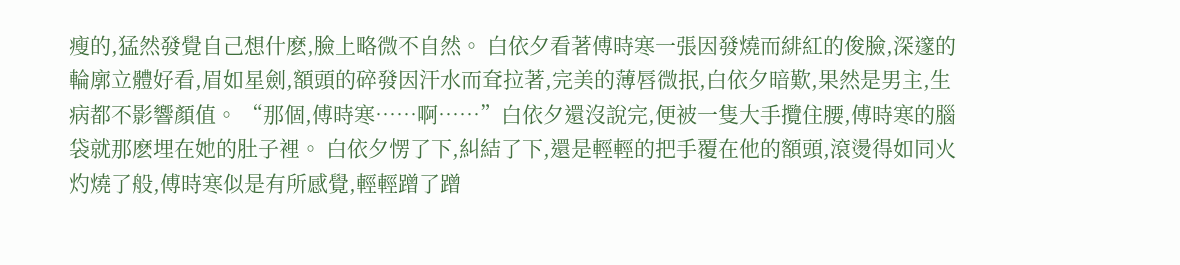瘦的,猛然發覺自己想什麽,臉上略微不自然。 白依夕看著傅時寒一張因發燒而緋紅的俊臉,深邃的輪廓立體好看,眉如星劍,額頭的碎發因汗水而耷拉著,完美的薄唇微抿,白依夕暗歎,果然是男主,生病都不影響顏值。 “那個,傅時寒……啊……”白依夕還沒說完,便被一隻大手攬住腰,傅時寒的腦袋就那麽埋在她的肚子裡。 白依夕愣了下,糾結了下,還是輕輕的把手覆在他的額頭,滾燙得如同火灼燒了般,傅時寒似是有所感覺,輕輕蹭了蹭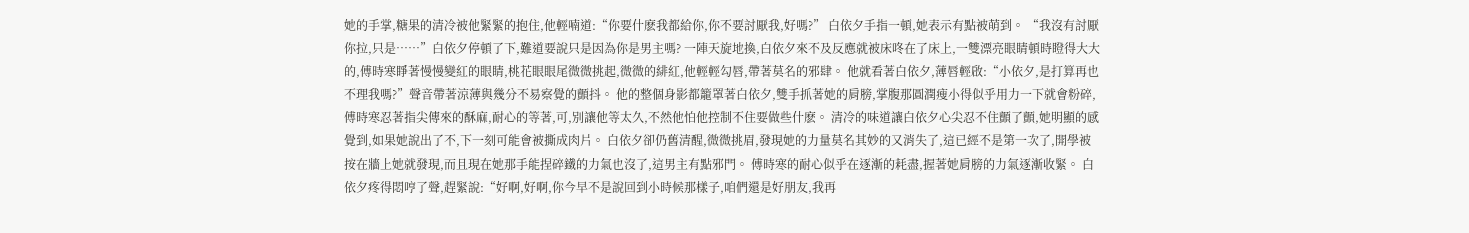她的手掌,糖果的清冷被他緊緊的抱住,他輕喃道:“你要什麽我都給你,你不要討厭我,好嗎?” 白依夕手指一頓,她表示有點被萌到。 “我沒有討厭你拉,只是……”白依夕停頓了下,難道要說只是因為你是男主嗎? 一陣天旋地換,白依夕來不及反應就被床咚在了床上,一雙漂亮眼睛頓時瞪得大大的,傅時寒睜著慢慢變紅的眼睛,桃花眼眼尾微微挑起,微微的緋紅,他輕輕勾唇,帶著莫名的邪肆。 他就看著白依夕,薄唇輕啟:“小依夕,是打算再也不理我嗎?”聲音帶著涼薄與幾分不易察覺的顫抖。 他的整個身影都籠罩著白依夕,雙手抓著她的肩膀,掌腹那圓潤瘦小得似乎用力一下就會粉碎,傅時寒忍著指尖傳來的酥麻,耐心的等著,可,別讓他等太久,不然他怕他控制不住要做些什麽。 清冷的味道讓白依夕心尖忍不住顫了顫,她明顯的感覺到,如果她說出了不,下一刻可能會被撕成肉片。 白依夕卻仍舊清醒,微微挑眉,發現她的力量莫名其妙的又消失了,這已經不是第一次了,開學被按在牆上她就發現,而且現在她那手能捏碎鐵的力氣也沒了,這男主有點邪門。 傅時寒的耐心似乎在逐漸的耗盡,握著她肩膀的力氣逐漸收緊。 白依夕疼得悶哼了聲,趕緊說:“好啊,好啊,你今早不是說回到小時候那樣子,咱們還是好朋友,我再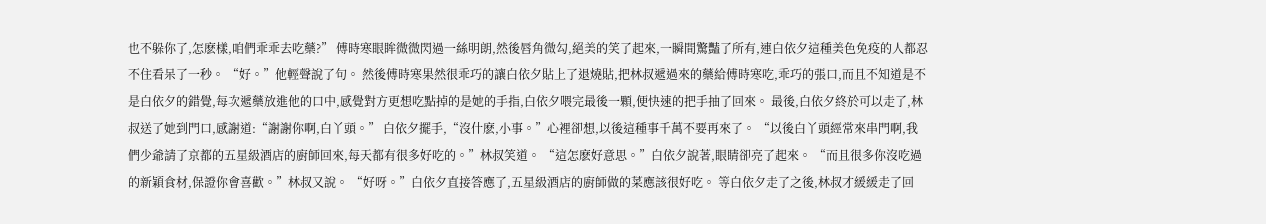也不躲你了,怎麽樣,咱們乖乖去吃藥?” 傅時寒眼眸微微閃過一絲明朗,然後唇角微勾,絕美的笑了起來,一瞬間驚豔了所有,連白依夕這種美色免疫的人都忍不住看呆了一秒。 “好。”他輕聲說了句。 然後傅時寒果然很乖巧的讓白依夕貼上了退燒貼,把林叔遞過來的藥給傅時寒吃,乖巧的張口,而且不知道是不是白依夕的錯覺,每次遞藥放進他的口中,感覺對方更想吃點掉的是她的手指,白依夕喂完最後一顆,便快速的把手抽了回來。 最後,白依夕終於可以走了,林叔送了她到門口,感謝道:“謝謝你啊,白丫頭。” 白依夕擺手,“沒什麽,小事。”心裡卻想,以後這種事千萬不要再來了。 “以後白丫頭經常來串門啊,我們少爺請了京都的五星級酒店的廚師回來,每天都有很多好吃的。”林叔笑道。 “這怎麽好意思。”白依夕說著,眼睛卻亮了起來。 “而且很多你沒吃過的新穎食材,保證你會喜歡。”林叔又說。 “好呀。”白依夕直接答應了,五星級酒店的廚師做的菜應該很好吃。 等白依夕走了之後,林叔才緩緩走了回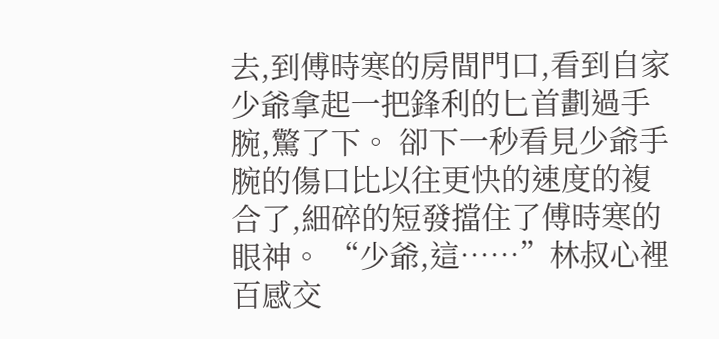去,到傅時寒的房間門口,看到自家少爺拿起一把鋒利的匕首劃過手腕,驚了下。 卻下一秒看見少爺手腕的傷口比以往更快的速度的複合了,細碎的短發擋住了傅時寒的眼神。 “少爺,這……”林叔心裡百感交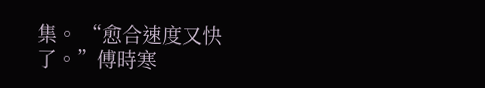集。 “愈合速度又快了。”傅時寒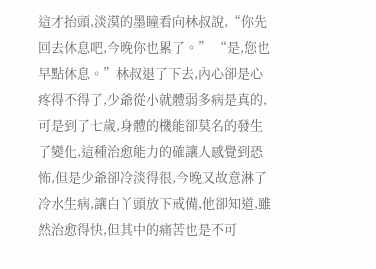這才抬頭,淡漠的墨瞳看向林叔說,“你先回去休息吧,今晚你也累了。” “是,您也早點休息。”林叔退了下去,內心卻是心疼得不得了,少爺從小就體弱多病是真的,可是到了七歲,身體的機能卻莫名的發生了變化,這種治愈能力的確讓人感覺到恐怖,但是少爺卻冷淡得很,今晚又故意淋了冷水生病,讓白丫頭放下戒備,他卻知道,雖然治愈得快,但其中的痛苦也是不可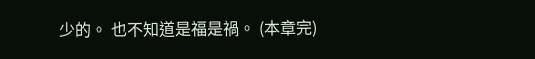少的。 也不知道是福是禍。 (本章完)